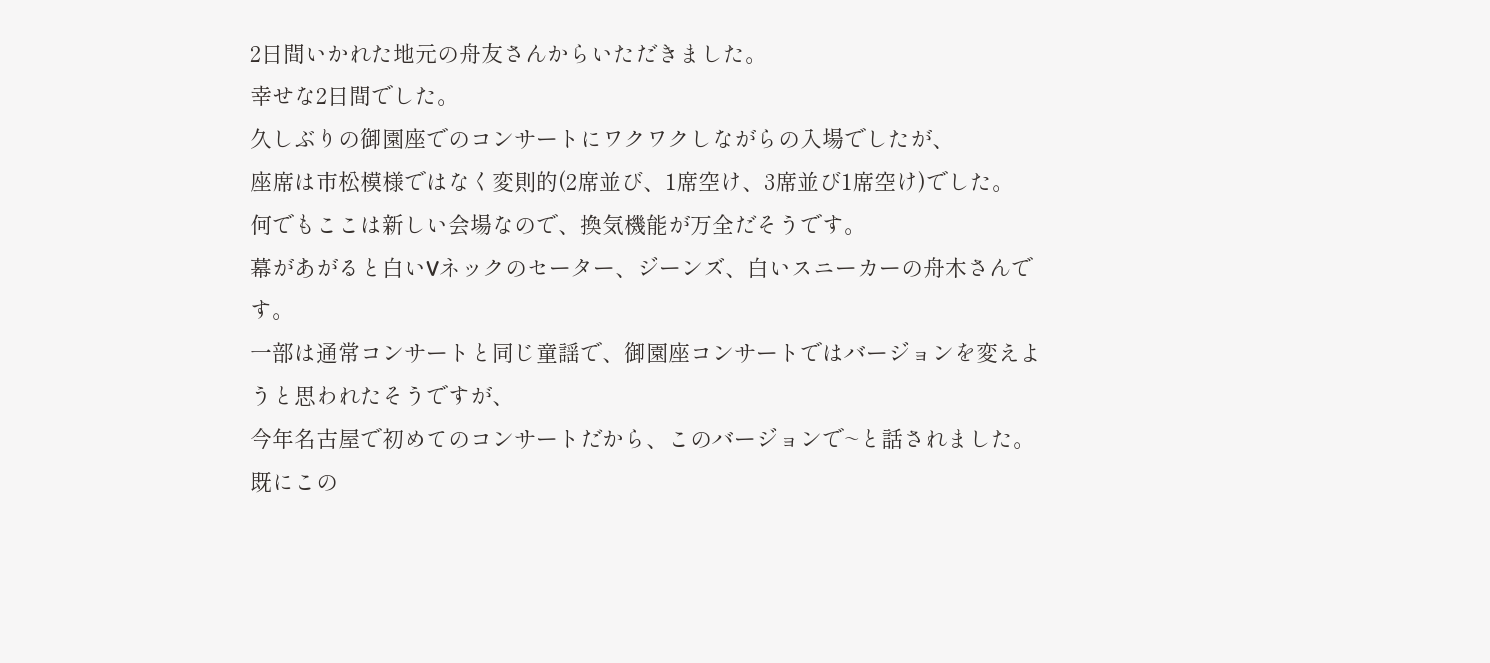2日間いかれた地元の舟友さんからいただきました。
幸せな2日間でした。
久しぶりの御園座でのコンサートにワクワクしながらの入場でしたが、
座席は市松模様ではなく変則的(2席並び、1席空け、3席並び1席空け)でした。
何でもここは新しい会場なので、換気機能が万全だそうです。
幕があがると白いVネックのセーター、ジーンズ、白いスニーカーの舟木さんです。
一部は通常コンサートと同じ童謡で、御園座コンサートではバージョンを変えようと思われたそうですが、
今年名古屋で初めてのコンサートだから、このバージョンで~と話されました。
既にこの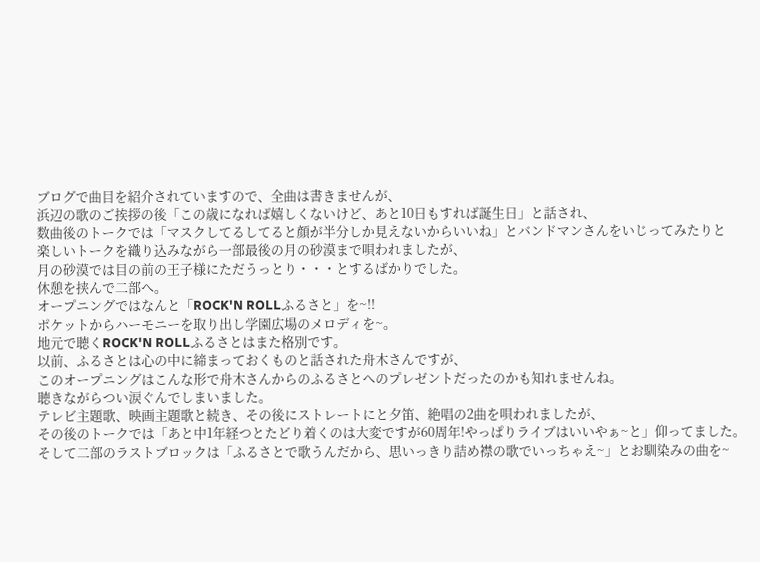ブログで曲目を紹介されていますので、全曲は書きませんが、
浜辺の歌のご挨拶の後「この歳になれば嬉しくないけど、あと10日もすれば誕生日」と話され、
数曲後のトークでは「マスクしてるしてると顔が半分しか見えないからいいね」とバンドマンさんをいじってみたりと
楽しいトークを織り込みながら一部最後の月の砂漠まで唄われましたが、
月の砂漠では目の前の王子様にただうっとり・・・とするばかりでした。
休憩を挟んで二部へ。
オープニングではなんと「ROCK'N ROLLふるさと」を~!!
ポケットからハーモニーを取り出し学園広場のメロディを~。
地元で聴くROCK'N ROLLふるさとはまた格別です。
以前、ふるさとは心の中に締まっておくものと話された舟木さんですが、
このオープニングはこんな形で舟木さんからのふるさとへのプレゼントだったのかも知れませんね。
聴きながらつい涙ぐんでしまいました。
テレビ主題歌、映画主題歌と続き、その後にストレートにと夕笛、絶唱の2曲を唄われましたが、
その後のトークでは「あと中1年経つとたどり着くのは大変ですが60周年!やっぱりライブはいいやぁ~と」仰ってました。
そして二部のラストブロックは「ふるさとで歌うんだから、思いっきり詰め襟の歌でいっちゃえ~」とお馴染みの曲を~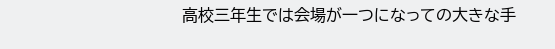高校三年生では会場が一つになっての大きな手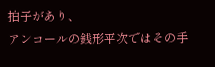拍子があり、
アンコールの銭形平次ではその手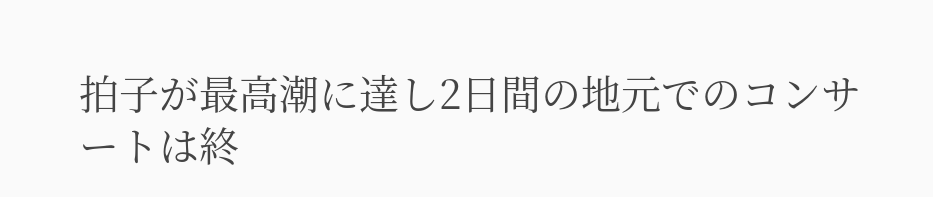拍子が最高潮に達し2日間の地元でのコンサートは終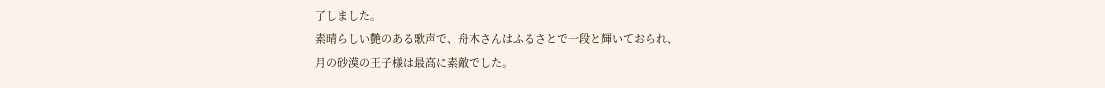了しました。
素晴らしい艶のある歌声で、舟木さんはふるさとで一段と輝いておられ、
月の砂漠の王子様は最高に素敵でした。